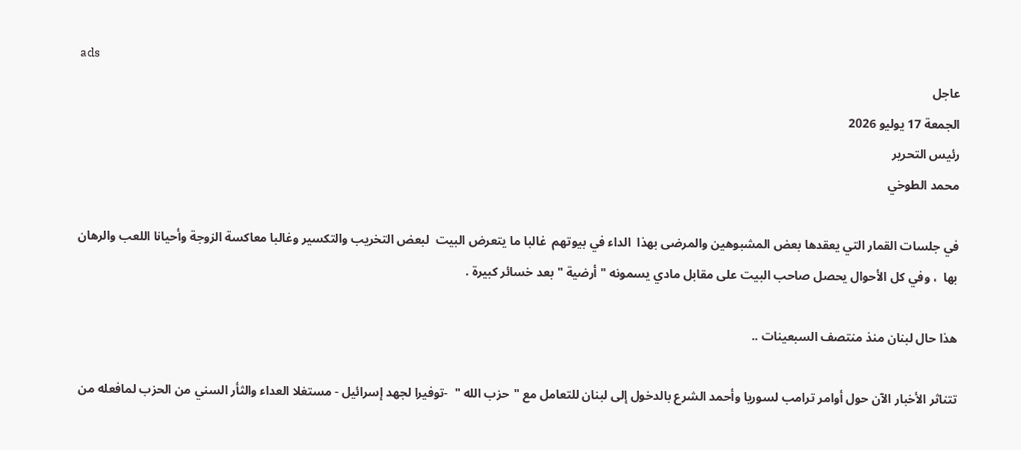ads
عاجل
الجمعة 17 يوليو 2026
رئيس التحرير
محمد الطوخي

في جلسات القمار التي يعقدها بعض المشبوهين والمرضى بهذا  الداء في بيوتهم  غالبا ما يتعرض البيت  لبعض التخريب والتكسير وغالبا معاكسة الزوجة وأحيانا اللعب والرهان بها  ، وفي كل الأحوال يحصل صاحب البيت على مقابل مادي يسمونه " أرضية " بعد خسائر كبيرة .

هذا حال لبنان منذ منتصف السبعينات ..

تتناثر الأخبار الآن حول أوامر ترامب لسوريا وأحمد الشرع بالدخول إلى لبنان للتعامل مع "حزب الله "  -توفيرا لجهد إسرائيل - مستغلا العداء والثأر السني من الحزب لمافعله من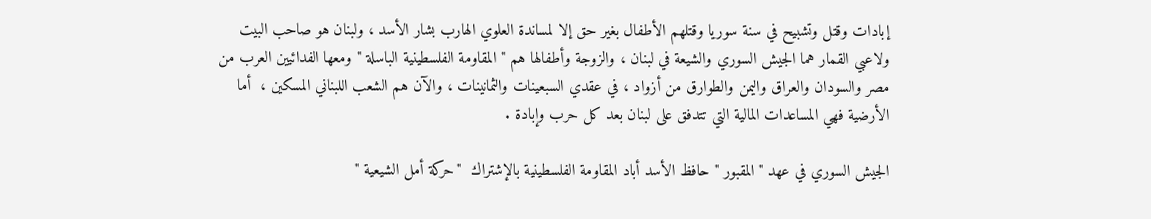إبادات وقتل وتشبيح في سنة سوريا وقتلهم الأطفال بغير حق إلا لمساندة العلوي الهارب بشار الأسد ، ولبنان هو صاحب البيت ولاعبي القمار هما الجيش السوري والشيعة في لبنان ، والزوجة وأطفالها هم " المقاومة الفلسطينية الباسلة " ومعها الفدائيين العرب من مصر والسودان والعراق واليمن والطوارق من أزواد ، في عقدي السبعينات والثمانينات ، والآن هم الشعب اللبناني المسكين ،  أما الأرضية فهي المساعدات المالية التي تتدفق على لبنان بعد كل حرب وإبادة .

الجيش السوري في عهد " المقبور " حافظ الأسد أباد المقاومة الفلسطينية بالإشتراك  "حركة أمل الشيعية "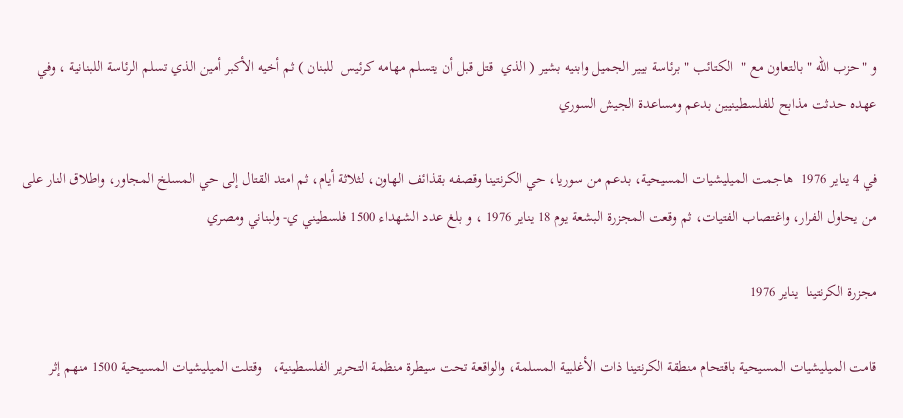و "حزب الله " بالتعاون مع "  الكتائب " برئاسة بيير الجميل وابنيه بشير ( الذي  قتل قبل أن يتسلم مهامه كرئيس  للبنان ) ثم أخيه الأكبر أمين الذي تسلم الرئاسة اللبنانية ، وفي عهده حدثت مذابح للفلسطينيين بدعم ومساعدة الجيش السوري

في 4 يناير 1976  هاجمت الميليشيات المسيحية، بدعم من سوريا، حي الكرنتينا وقصفه بقذائف الهاون، لثلاثة أيام، ثم امتد القتال إلى حي المسلخ المجاور، واطلاق النار على من يحاول الفرار، واغتصاب الفتيات، ثم وقعت المجزرة البشعة يوم 18 يناير 1976 ، و بلغ عدد الشهداء 1500 فلسطيني ي- ولبناني ومصري

مجزرة الكرنتينا  يناير 1976

قامت الميليشيات المسيحية باقتحام منطقة الكرنتينا ذات الأغلبية المسلمة، والواقعة تحت سيطرة منظمة التحرير الفلسطينية،   وقتلت الميليشيات المسيحية 1500 منهم إثر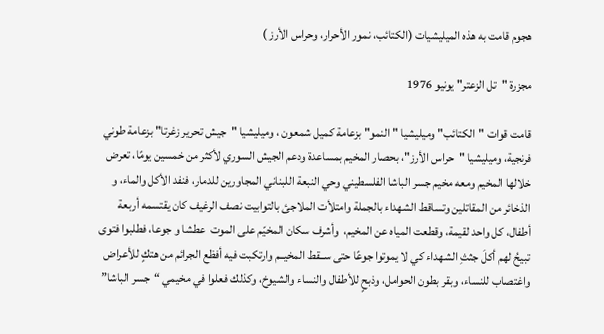هجوم قامت به هذه الميليشيات (الكتائب، نمور الأحرار، وحراس الأرز )

مجزرة "تل الزعتر" يونيو 1976

قامت قوات "الكتائب" وميليشيا "النمو" بزعامة كميل شمعون ، وميليشيا "جيش تحرير زغرتا" بزعامة طوني فرنجية، وميليشيا "حراس الأرز"، بحصار المخيم بمساعدة ودعم الجيش السوري لأكثر من خمسين يومًا، تعرض خلالها المخيم ومعه مخيم جسر الباشا الفلسطيني وحي النبعة اللبناني المجاورين للدمار، فنفد الأكل والماء، و الذخائر من المقاتلين وتساقط الشهداء بالجملة وامتلأت الملاجئ بالتوابيت نصف الرغيف كان يقتسمه أربعة أطفال، كل واحد لقيمة، وقطعت المياه عن المخيم،  وأشرف سكان المخيّم على الموت  عطشا و جوعا، فطلبوا فتوى تبيحُ لهم أكلَ جثثِ الشهداء كي لا يموتوا جوعًا حتى ســقط المخيــم وارتكبت فيه أفظع الجرائم من هتكٍ للأعراض واغتصاب للنساء، وبقر بطون الحوامل، وذبحٍ للأطفال والنساء والشيوخ، وكذلك فعلوا في مخيمي “جسر الباشا”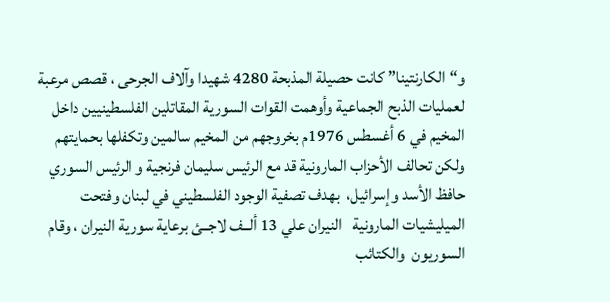و“الكارنتينا” كانت حصيلة المذبحة 4280 شهيدا وآلاف الجرحى ، قصص مرعبة لعمليات الذبح الجماعية وأوهمت القوات السورية المقاتلين الفلسطينيين داخل المخيم في 6 أغسطس 1976م بخروجهم من المخيم سالمين وتكفلها بحمايتهم ولكن تحالف الأحزاب المارونية قد مع الرئيس سليمان فرنجية و الرئيس السوري حافظ الأسد وإسرائيل،  بهدف تصفية الوجود الفلسطيني في لبنان وفتحت الميليشيات المارونية   النيران علي 13 ألــف لاجــئ برعاية سورية النيران ، وقام السوريون  والكتائب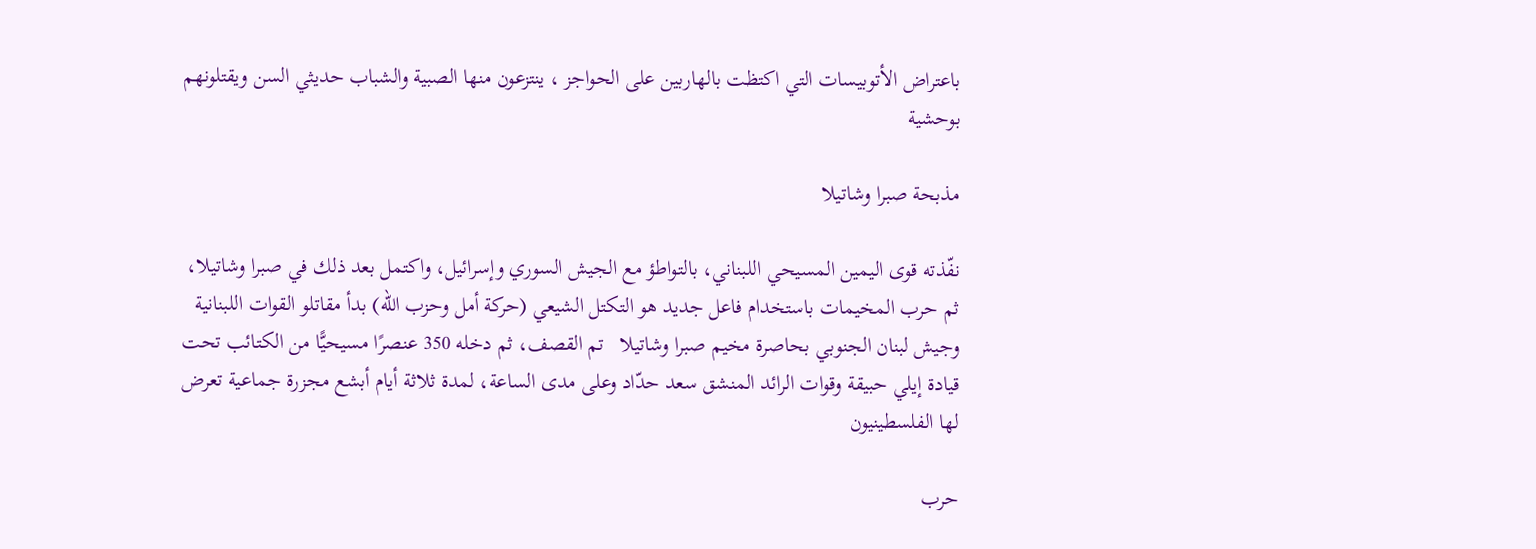باعتراض الأتوبيسات التي اكتظت بالهاربين على الحواجز ، ينتزعون منها الصبية والشباب حديثي السن ويقتلونهم بوحشية

مذبحة صبرا وشاتيلا

نفّذته قوى اليمين المسيحي اللبناني، بالتواطؤ مع الجيش السوري وإسرائيل، واكتمل بعد ذلك في صبرا وشاتيلا، ثم حرب المخيمات باستخدام فاعل جديد هو التكتل الشيعي (حركة أمل وحزب الله) بدأ مقاتلو القوات اللبنانية وجيش لبنان الجنوبي بحاصرة مخيم صبرا وشاتيلا   تم القصف، ثم دخله 350 عنصرًا مسيحيًّا من الكتائب تحت قيادة إيلي حبيقة وقوات الرائد المنشق سعد حدّاد وعلى مدى الساعة، لمدة ثلاثة أيام أبشع مجزرة جماعية تعرض لها الفلسطينيون

حرب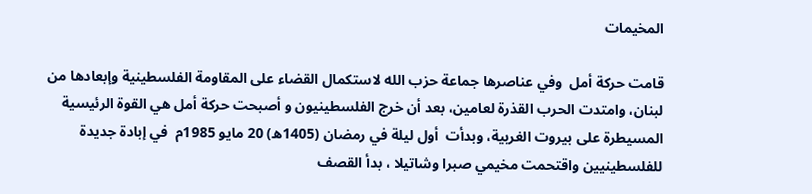المخيمات

قامت حركة أمل  وفي عناصرها جماعة حزب الله لاستكمال القضاء على المقاومة الفلسطينية وإبعادها من لبنان، وامتدت الحرب القذرة لعامين، بعد أن خرج الفلسطينيون و أصبحت حركة أمل هي القوة الرئيسية المسيطرة على بيروت الغربية، وبدأت  أول ليلة في رمضان (1405ه) 20 مايو 1985م  في إبادة جديدة للفلسطينيين واقتحمت مخيمي صبرا وشاتيلا ، بدأ القصف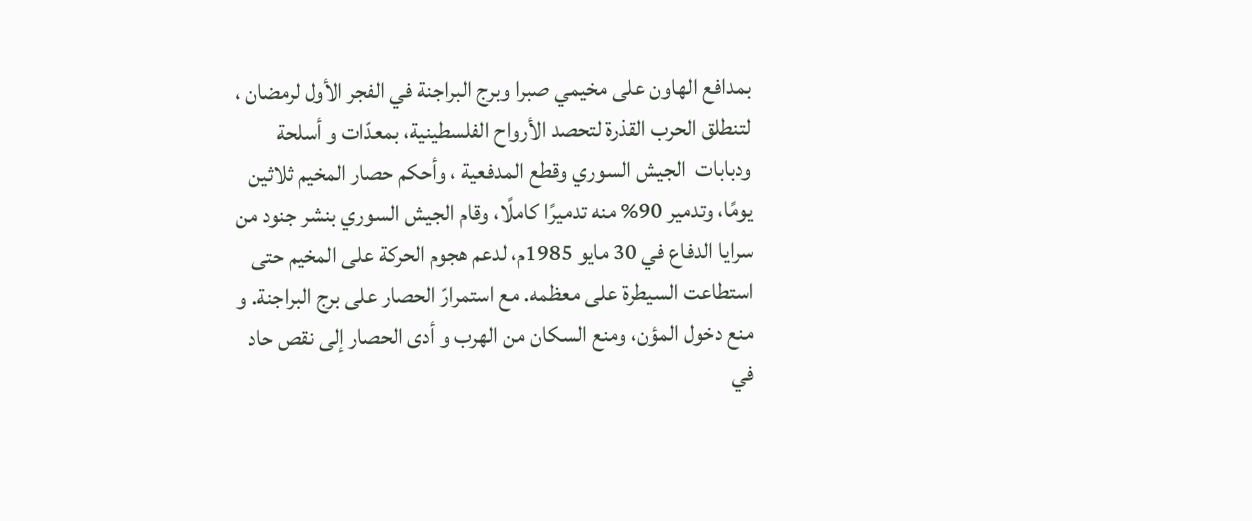بمدافع الهاون على مخيمي صبرا وبرج البراجنة في الفجر الأول لرمضان ، لتنطلق الحرب القذرة لتحصد الأرواح الفلسطينية، بمعدّات و أسلحة ودبابات  الجيش السوري وقطع المدفعية ، وأحكم حصار المخيم ثلاثين يومًا، وتدمير 90% منه تدميرًا كاملًا، وقام الجيش السوري بنشر جنود من سرايا الدفاع في 30 مايو 1985م، لدعم هجوم الحركة على المخيم حتى استطاعت السيطرة على معظمه. مع استمرارّ الحصار على برج البراجنة. و منع دخول المؤن، ومنع السكان من الهرب و أدى الحصار إلى نقص حاد في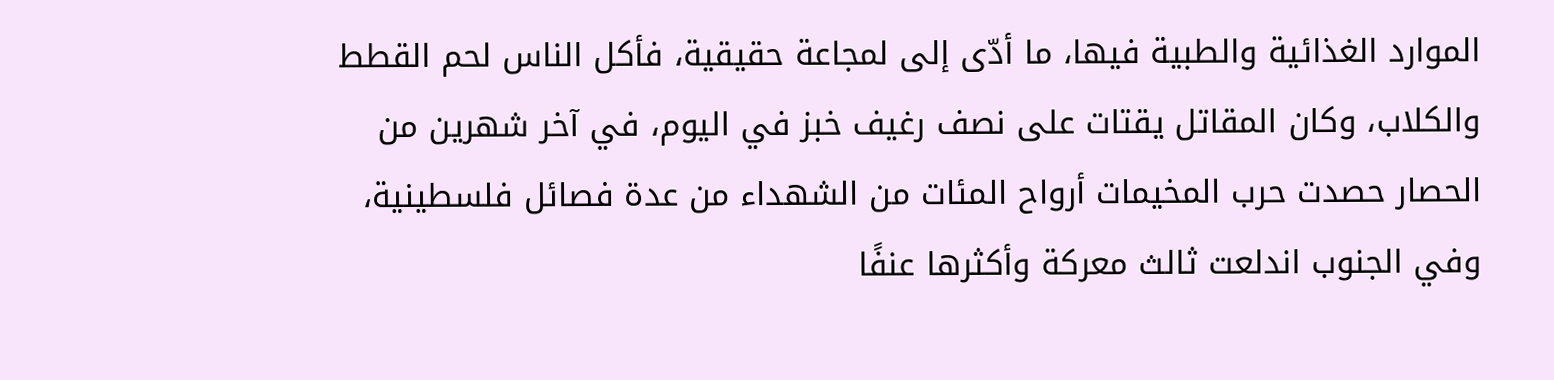الموارد الغذائية والطبية فيها، ما أدّى إلى لمجاعة حقيقية، فأكل الناس لحم القطط والكلاب، وكان المقاتل يقتات على نصف رغيف خبز في اليوم، في آخر شهرين من الحصار حصدت حرب المخيمات أرواح المئات من الشهداء من عدة فصائل فلسطينية، وفي الجنوب اندلعت ثالث معركة وأكثرها عنفًا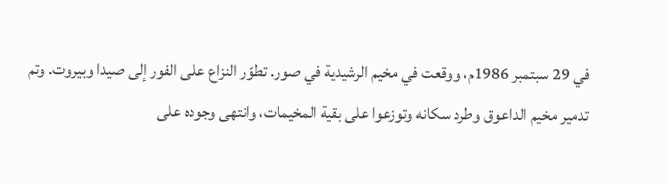في 29 سبتمبر 1986م، ووقعت في مخيم الرشيدية في صور. تطوّر النزاع على الفور إلى صيدا وبيروت. وتم تدمير مخيم الداعوق وطرد سكانه وتوزعوا على بقية المخيمات، وانتهى وجوده على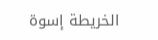الخريطة إسوة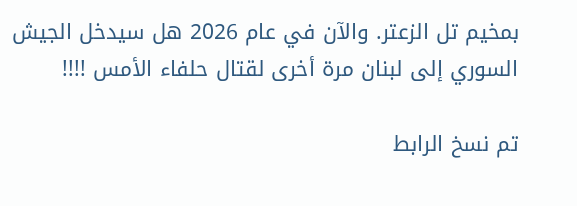بمخيم تل الزعتر. والآن في عام 2026 هل سيدخل الجيش السوري إلى لبنان مرة أخرى لقتال حلفاء الأمس !!!!

تم نسخ الرابط